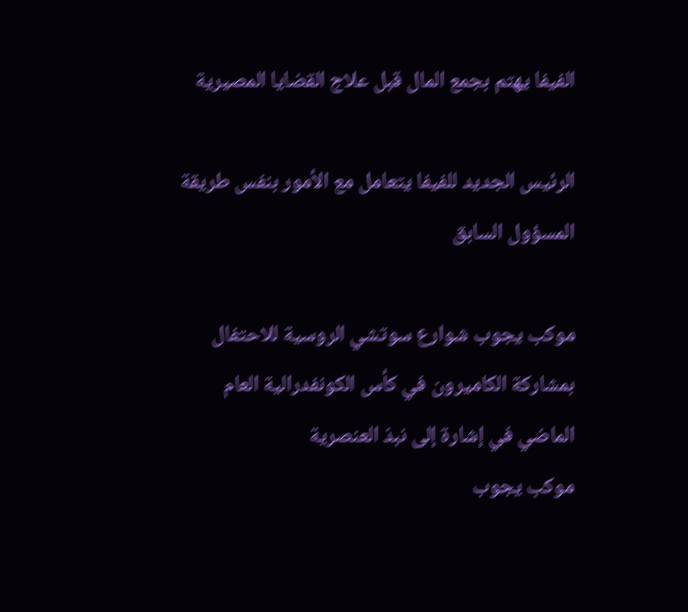الفيفا يهتم بجمع المال قبل علاج القضايا المصيرية

الرئيس الجديد للفيفا يتعامل مع الأمور بنفس طريقة المسؤول السابق

موكب يجوب شوارع سوتشي الروسية للاحتفال بمشاركة الكاميرون في كأس الكونفدرالية العام الماضي في إشارة إلى نبذ العنصرية
موكب يجوب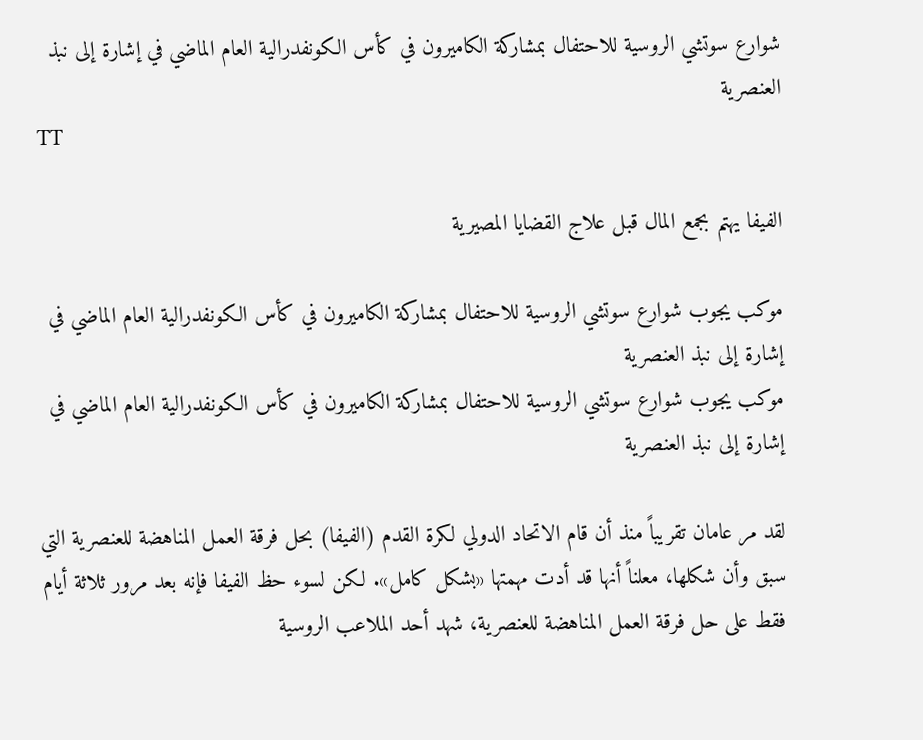شوارع سوتشي الروسية للاحتفال بمشاركة الكاميرون في كأس الكونفدرالية العام الماضي في إشارة إلى نبذ العنصرية
TT

الفيفا يهتم بجمع المال قبل علاج القضايا المصيرية

موكب يجوب شوارع سوتشي الروسية للاحتفال بمشاركة الكاميرون في كأس الكونفدرالية العام الماضي في إشارة إلى نبذ العنصرية
موكب يجوب شوارع سوتشي الروسية للاحتفال بمشاركة الكاميرون في كأس الكونفدرالية العام الماضي في إشارة إلى نبذ العنصرية

لقد مر عامان تقريباً منذ أن قام الاتحاد الدولي لكرة القدم (الفيفا) بحل فرقة العمل المناهضة للعنصرية التي سبق وأن شكلها، معلناً أنها قد أدت مهمتها «بشكل كامل». لكن لسوء حظ الفيفا فإنه بعد مرور ثلاثة أيام فقط على حل فرقة العمل المناهضة للعنصرية، شهد أحد الملاعب الروسية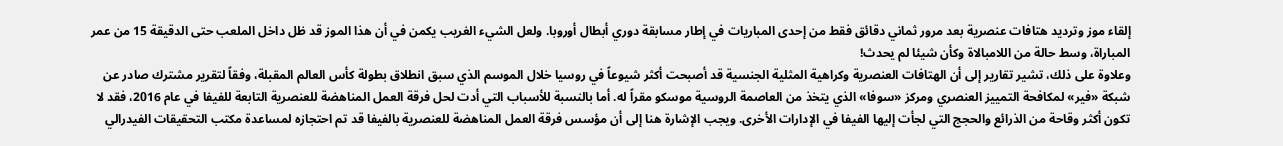إلقاء موز وترديد هتافات عنصرية بعد مرور ثماني دقائق فقط من إحدى المباريات في إطار مسابقة دوري أبطال أوروبا. ولعل الشيء الغريب يكمن في أن هذا الموز قد ظل داخل الملعب حتى الدقيقة 15 من عمر المباراة، وسط حالة من اللامبالاة وكأن شيئا لم يحدث!
وعلاوة على ذلك، تشير تقارير إلى أن الهتافات العنصرية وكراهية المثلية الجنسية قد أصبحت أكثر شيوعاً في روسيا خلال الموسم الذي سبق انطلاق بطولة كأس العالم المقبلة، وفقاً لتقرير مشترك صادر عن شبكة «فير» لمكافحة التمييز العنصري ومركز «سوفا» الذي يتخذ من العاصمة الروسية موسكو مقراً له. أما بالنسبة للأسباب التي أدت لحل فرقة العمل المناهضة للعنصرية التابعة للفيفا في عام 2016، فقد لا تكون أكثر وقاحة من الذرائع والحجج التي لجأت إليها الفيفا في الإدارات الأخرى. ويجب الإشارة هنا إلى أن مؤسس فرقة العمل المناهضة للعنصرية بالفيفا قد تم احتجازه لمساعدة مكتب التحقيقات الفيدرالي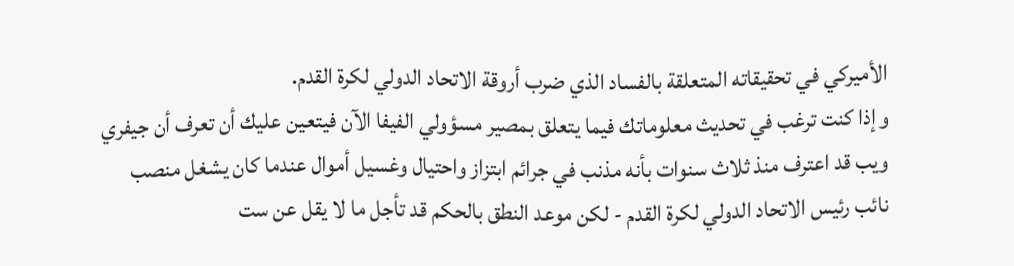الأميركي في تحقيقاته المتعلقة بالفساد الذي ضرب أروقة الاتحاد الدولي لكرة القدم.
وإذا كنت ترغب في تحديث معلوماتك فيما يتعلق بمصير مسؤولي الفيفا الآن فيتعين عليك أن تعرف أن جيفري ويب قد اعترف منذ ثلاث سنوات بأنه مذنب في جرائم ابتزاز واحتيال وغسيل أموال عندما كان يشغل منصب نائب رئيس الاتحاد الدولي لكرة القدم - لكن موعد النطق بالحكم قد تأجل ما لا يقل عن ست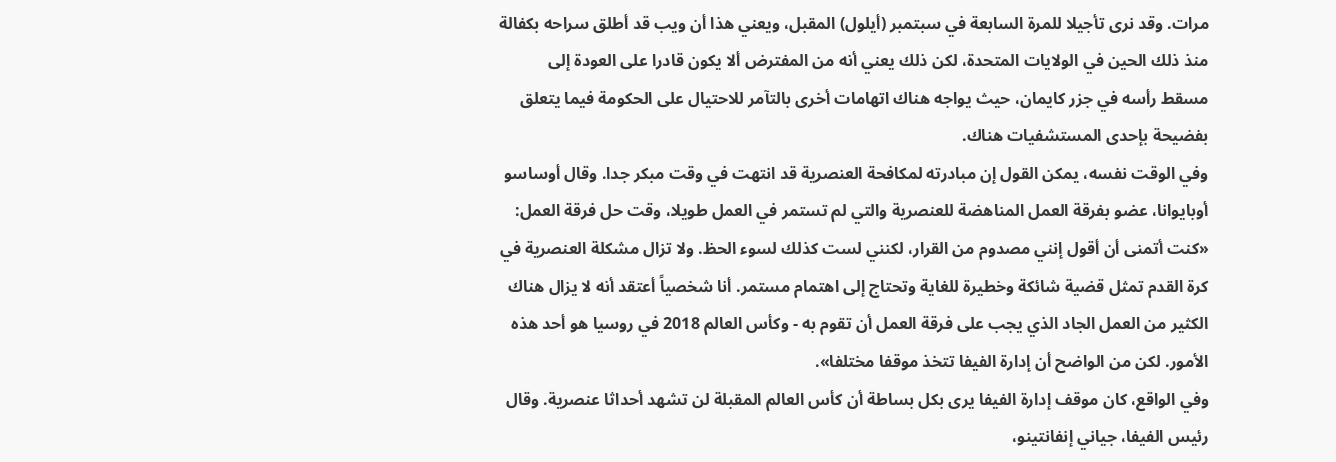مرات. وقد نرى تأجيلا للمرة السابعة في سبتمبر (أيلول) المقبل، ويعني هذا أن ويب قد أطلق سراحه بكفالة منذ ذلك الحين في الولايات المتحدة، لكن ذلك يعني أنه من المفترض ألا يكون قادرا على العودة إلى مسقط رأسه في جزر كايمان، حيث يواجه هناك اتهامات أخرى بالتآمر للاحتيال على الحكومة فيما يتعلق بفضيحة بإحدى المستشفيات هناك.
وفي الوقت نفسه، يمكن القول إن مبادرته لمكافحة العنصرية قد انتهت في وقت مبكر جدا. وقال أوساسو أوبايوانا، عضو بفرقة العمل المناهضة للعنصرية والتي لم تستمر في العمل طويلا، وقت حل فرقة العمل: «كنت أتمنى أن أقول إنني مصدوم من القرار، لكنني لست كذلك لسوء الحظ. ولا تزال مشكلة العنصرية في كرة القدم تمثل قضية شائكة وخطيرة للغاية وتحتاج إلى اهتمام مستمر. أنا شخصياً أعتقد أنه لا يزال هناك الكثير من العمل الجاد الذي يجب على فرقة العمل أن تقوم به - وكأس العالم 2018 في روسيا هو أحد هذه الأمور. لكن من الواضح أن إدارة الفيفا تتخذ موقفا مختلفا».
وفي الواقع، كان موقف إدارة الفيفا يرى بكل بساطة أن كأس العالم المقبلة لن تشهد أحداثا عنصرية. وقال رئيس الفيفا، جياني إنفانتينو،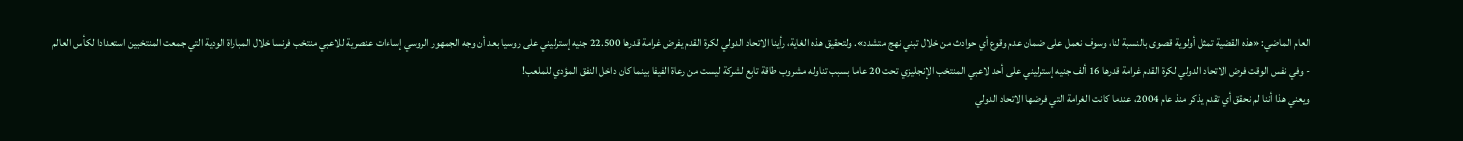العام الماضي: «هذه القضية تمثل أولوية قصوى بالنسبة لنا، وسوف نعمل على ضمان عدم وقوع أي حوادث من خلال تبني نهج متشدد». ولتحقيق هذه الغاية، رأينا الاتحاد الدولي لكرة القدم يفرض غرامة قدرها 22.500 جنيه إسترليني على روسيا بعد أن وجه الجمهور الروسي إساءات عنصرية للاعبي منتخب فرنسا خلال المباراة الودية التي جمعت المنتخبين استعدادا لكأس العالم - وفي نفس الوقت فرض الاتحاد الدولي لكرة القدم غرامة قدرها 16 ألف جنيه إسترليني على أحد لاعبي المنتخب الإنجليزي تحت 20 عاما بسبب تناوله مشروب طاقة تابع لشركة ليست من رعاة الفيفا بينما كان داخل النفق المؤدي للملعب!
ويعني هذا أننا لم نحقق أي تقدم يذكر منذ عام 2004، عندما كانت الغرامة التي فرضها الاتحاد الدولي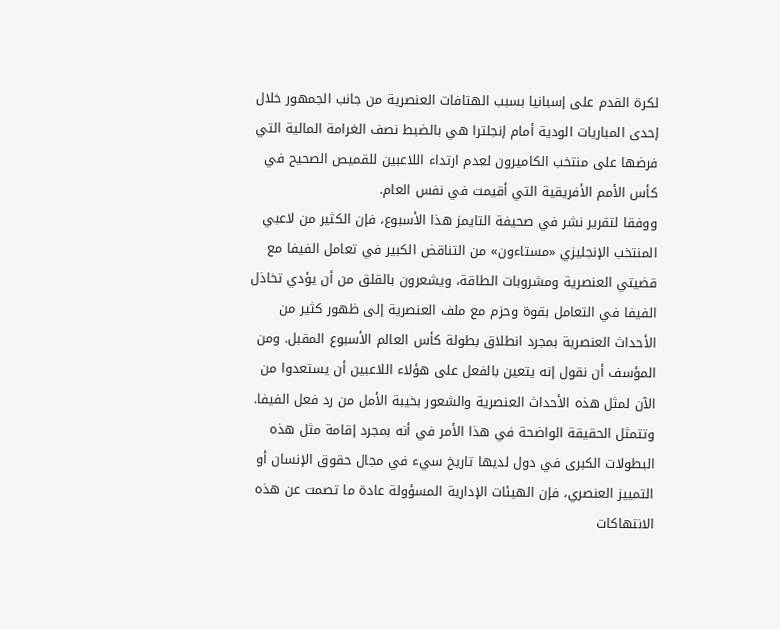لكرة القدم على إسبانيا بسبب الهتافات العنصرية من جانب الجمهور خلال إحدى المباريات الودية أمام إنجلترا هي بالضبط نصف الغرامة المالية التي فرضها على منتخب الكاميرون لعدم ارتداء اللاعبين للقميص الصحيح في كأس الأمم الأفريقية التي أقيمت في نفس العام.
ووفقا لتقرير نشر في صحيفة التايمز هذا الأسبوع، فإن الكثير من لاعبي المنتخب الإنجليزي «مستاءون» من التناقض الكبير في تعامل الفيفا مع قضيتي العنصرية ومشروبات الطاقة، ويشعرون بالقلق من أن يؤدي تخاذل الفيفا في التعامل بقوة وحزم مع ملف العنصرية إلى ظهور كثير من الأحداث العنصرية بمجرد انطلاق بطولة كأس العالم الأسبوع المقبل. ومن المؤسف أن نقول إنه يتعين بالفعل على هؤلاء اللاعبين أن يستعدوا من الآن لمثل هذه الأحداث العنصرية والشعور بخيبة الأمل من رد فعل الفيفا.
وتتمثل الحقيقة الواضحة في هذا الأمر في أنه بمجرد إقامة مثل هذه البطولات الكبرى في دول لديها تاريخ سيء في مجال حقوق الإنسان أو التمييز العنصري، فإن الهيئات الإدارية المسؤولة عادة ما تصمت عن هذه الانتهاكات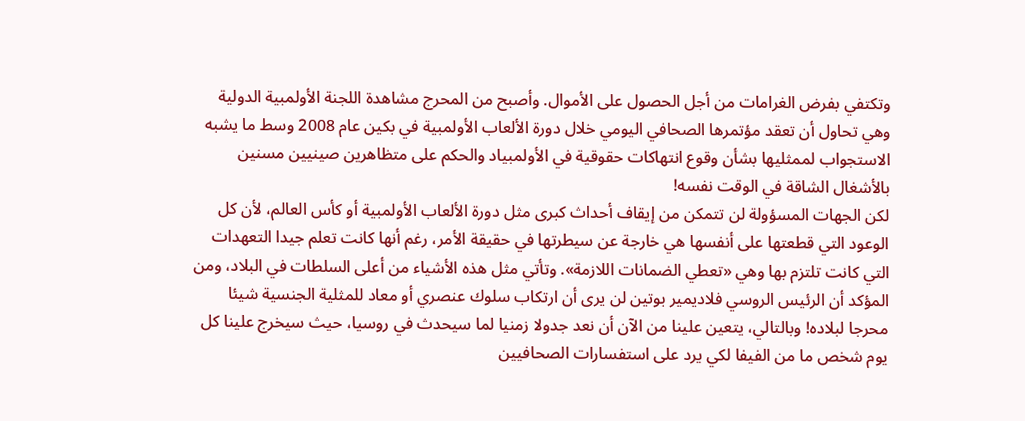وتكتفي بفرض الغرامات من أجل الحصول على الأموال. وأصبح من المحرج مشاهدة اللجنة الأولمبية الدولية وهي تحاول أن تعقد مؤتمرها الصحافي اليومي خلال دورة الألعاب الأولمبية في بكين عام 2008 وسط ما يشبه الاستجواب لممثليها بشأن وقوع انتهاكات حقوقية في الأولمبياد والحكم على متظاهرين صينيين مسنين بالأشغال الشاقة في الوقت نفسه!
لكن الجهات المسؤولة لن تتمكن من إيقاف أحداث كبرى مثل دورة الألعاب الأولمبية أو كأس العالم، لأن كل الوعود التي قطعتها على أنفسها هي خارجة عن سيطرتها في حقيقة الأمر، رغم أنها كانت تعلم جيدا التعهدات التي كانت تلتزم بها وهي «تعطي الضمانات اللازمة». وتأتي مثل هذه الأشياء من أعلى السلطات في البلاد، ومن المؤكد أن الرئيس الروسي فلاديمير بوتين لن يرى أن ارتكاب سلوك عنصري أو معاد للمثلية الجنسية شيئا محرجا لبلاده! وبالتالي، يتعين علينا من الآن أن نعد جدولا زمنيا لما سيحدث في روسيا، حيث سيخرج علينا كل يوم شخص ما من الفيفا لكي يرد على استفسارات الصحافيين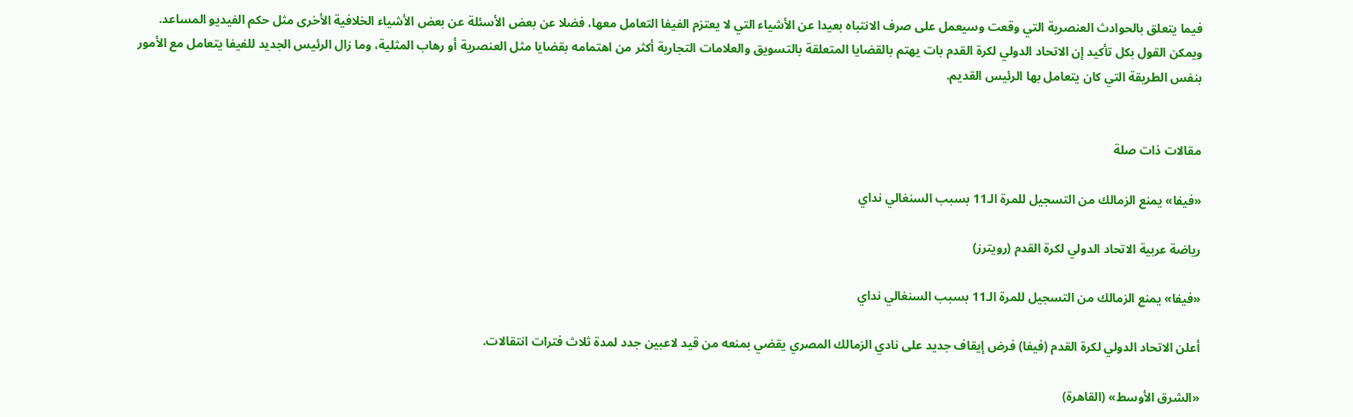فيما يتعلق بالحوادث العنصرية التي وقعت وسيعمل على صرف الانتباه بعيدا عن الأشياء التي لا يعتزم الفيفا التعامل معها، فضلا عن بعض الأسئلة عن بعض الأشياء الخلافية الأخرى مثل حكم الفيديو المساعد.
ويمكن القول بكل تأكيد إن الاتحاد الدولي لكرة القدم بات يهتم بالقضايا المتعلقة بالتسويق والعلامات التجارية أكثر من اهتمامه بقضايا مثل العنصرية أو رهاب المثلية، وما زال الرئيس الجديد للفيفا يتعامل مع الأمور بنفس الطريقة التي كان يتعامل بها الرئيس القديم.


مقالات ذات صلة

«فيفا» يمنع الزمالك من التسجيل للمرة الـ11 بسبب السنغالي نداي

رياضة عربية الاتحاد الدولي لكرة القدم (رويترز)

«فيفا» يمنع الزمالك من التسجيل للمرة الـ11 بسبب السنغالي نداي

أعلن الاتحاد الدولي لكرة القدم (فيفا) فرض إيقاف جديد على نادي الزمالك المصري يقضي بمنعه من قيد لاعبين جدد لمدة ثلاث فترات انتقالات.

«الشرق الأوسط» (القاهرة)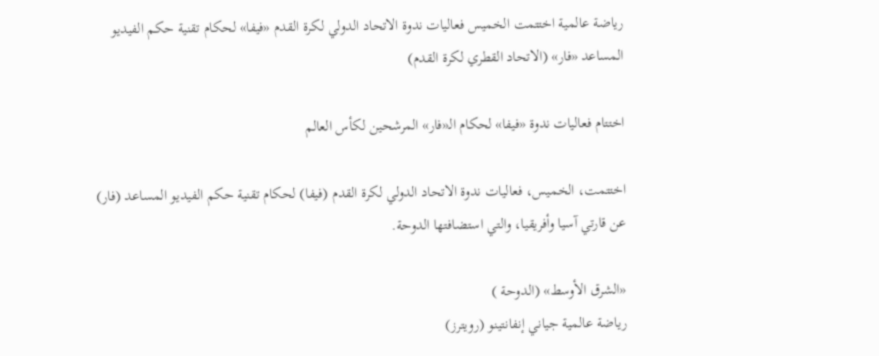رياضة عالمية اختتمت الخميس فعاليات ندوة الاتحاد الدولي لكرة القدم «فيفا» لحكام تقنية حكم الفيديو المساعد «فار» (الاتحاد القطري لكرة القدم)

اختتام فعاليات ندوة «فيفا» لحكام الـ«فار» المرشحين لكأس العالم

اختتمت، الخميس، فعاليات ندوة الاتحاد الدولي لكرة القدم (فيفا) لحكام تقنية حكم الفيديو المساعد (فار) عن قارتي آسيا وأفريقيا، والتي استضافتها الدوحة.

«الشرق الأوسط» (الدوحة )
رياضة عالمية جياني إنفانتينو (رويترز)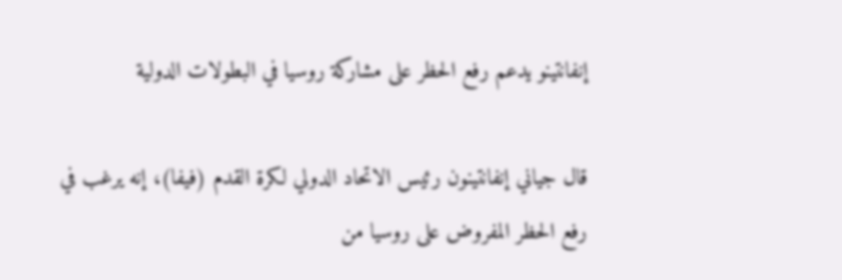إنفانتينو يدعم رفع الحظر على مشاركة روسيا في البطولات الدولية

قال جياني إنفانتينون رئيس الاتحاد الدولي لكرة القدم (فيفا)، إنه يرغب في رفع الحظر المفروض على روسيا من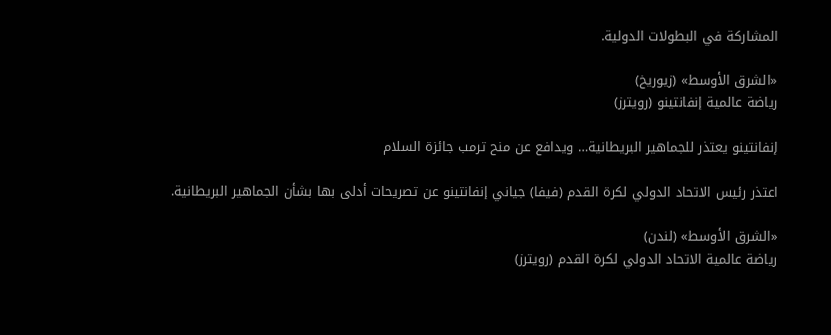المشاركة في البطولات الدولية.

«الشرق الأوسط» (زيوريخ)
رياضة عالمية إنفانتينو (رويترز)

إنفانتينو يعتذر للجماهير البريطانية… ويدافع عن منح ترمب جائزة السلام

اعتذر رئيس الاتحاد الدولي لكرة القدم (فيفا) جياني إنفانتينو عن تصريحات أدلى بها بشأن الجماهير البريطانية.

«الشرق الأوسط» (لندن)
رياضة عالمية الاتحاد الدولي لكرة القدم (رويترز)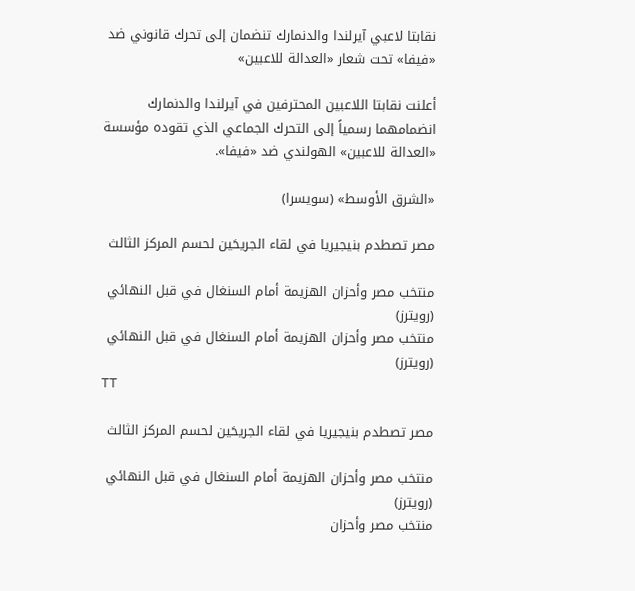نقابتا لاعبي آيرلندا والدنمارك تنضمان إلى تحرك قانوني ضد «فيفا» تحت شعار «العدالة للاعبين»

أعلنت نقابتا اللاعبين المحترفين في آيرلندا والدنمارك انضمامهما رسمياً إلى التحرك الجماعي الذي تقوده مؤسسة «العدالة للاعبين» الهولندي ضد «فيفا».

«الشرق الأوسط» (سويسرا)

مصر تصطدم بنيجيريا في لقاء الجريحَين لحسم المركز الثالث

منتخب مصر وأحزان الهزيمة أمام السنغال في قبل النهائي (رويترز)
منتخب مصر وأحزان الهزيمة أمام السنغال في قبل النهائي (رويترز)
TT

مصر تصطدم بنيجيريا في لقاء الجريحَين لحسم المركز الثالث

منتخب مصر وأحزان الهزيمة أمام السنغال في قبل النهائي (رويترز)
منتخب مصر وأحزان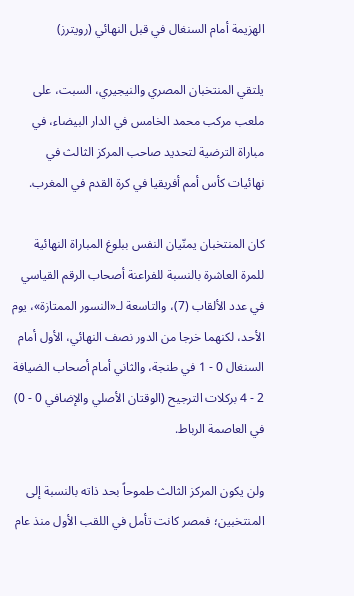الهزيمة أمام السنغال في قبل النهائي (رويترز)

يلتقي المنتخبان المصري والنيجيري، السبت، على ملعب مركب محمد الخامس في الدار البيضاء، في مباراة الترضية لتحديد صاحب المركز الثالث في نهائيات كأس أمم أفريقيا في كرة القدم في المغرب.

كان المنتخبان يمنّيان النفس ببلوغ المباراة النهائية للمرة العاشرة بالنسبة للفراعنة أصحاب الرقم القياسي في عدد الألقاب (7)، والتاسعة لـ«النسور الممتازة»، يوم الأحد، لكنهما خرجا من الدور نصف النهائي، الأول أمام السنغال 0 - 1 في طنجة، والثاني أمام أصحاب الضيافة 2 - 4 بركلات الترجيح (الوقتان الأصلي والإضافي 0 - 0) في العاصمة الرباط.

ولن يكون المركز الثالث طموحاً بحد ذاته بالنسبة إلى المنتخبين؛ فمصر كانت تأمل في اللقب الأول منذ عام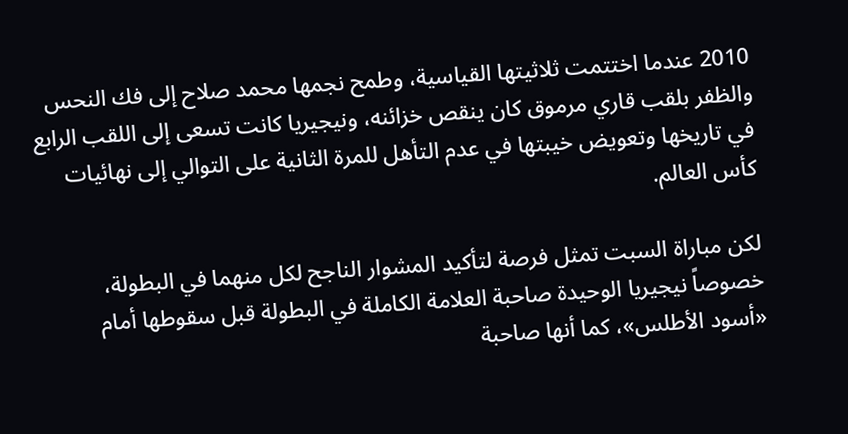2010 عندما اختتمت ثلاثيتها القياسية، وطمح نجمها محمد صلاح إلى فك النحس والظفر بلقب قاري مرموق كان ينقص خزائنه، ونيجيريا كانت تسعى إلى اللقب الرابع في تاريخها وتعويض خيبتها في عدم التأهل للمرة الثانية على التوالي إلى نهائيات كأس العالم.

لكن مباراة السبت تمثل فرصة لتأكيد المشوار الناجح لكل منهما في البطولة، خصوصاً نيجيريا الوحيدة صاحبة العلامة الكاملة في البطولة قبل سقوطها أمام «أسود الأطلس»، كما أنها صاحبة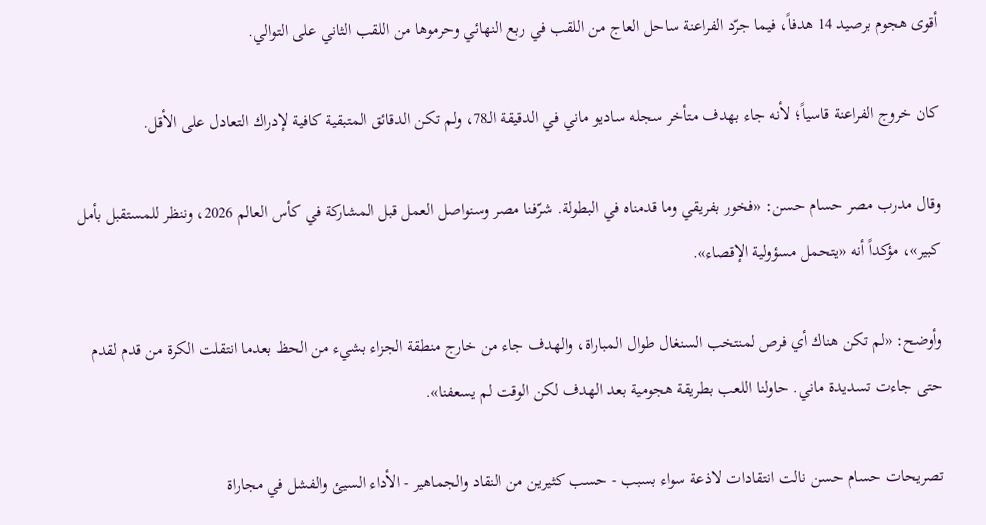أقوى هجوم برصيد 14 هدفاً، فيما جرّد الفراعنة ساحل العاج من اللقب في ربع النهائي وحرموها من اللقب الثاني على التوالي.

كان خروج الفراعنة قاسياً؛ لأنه جاء بهدف متأخر سجله ساديو ماني في الدقيقة الـ78، ولم تكن الدقائق المتبقية كافية لإدراك التعادل على الأقل.

وقال مدرب مصر حسام حسن: «فخور بفريقي وما قدمناه في البطولة. شرّفنا مصر وسنواصل العمل قبل المشاركة في كأس العالم 2026، وننظر للمستقبل بأمل كبير»، مؤكداً أنه «يتحمل مسؤولية الإقصاء».

وأوضح: «لم تكن هناك أي فرص لمنتخب السنغال طوال المباراة، والهدف جاء من خارج منطقة الجزاء بشيء من الحظ بعدما انتقلت الكرة من قدم لقدم حتى جاءت تسديدة ماني. حاولنا اللعب بطريقة هجومية بعد الهدف لكن الوقت لم يسعفنا».

تصريحات حسام حسن نالت انتقادات لاذعة سواء بسبب - حسب كثيرين من النقاد والجماهير - الأداء السيئ والفشل في مجاراة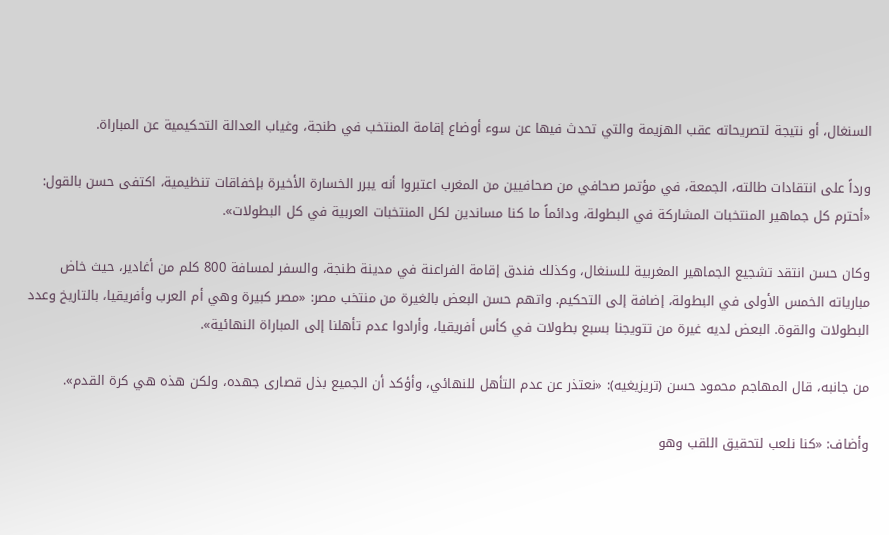السنغال، أو نتيجة لتصريحاته عقب الهزيمة والتي تحدث فيها عن سوء أوضاع إقامة المنتخب في طنجة، وغياب العدالة التحكيمية عن المباراة.

ورداً على انتقادات طالته، الجمعة، في مؤتمر صحافي من صحافيين من المغرب اعتبروا أنه يبرر الخسارة الأخيرة بإخفاقات تنظيمية، اكتفى حسن بالقول: «أحترم كل جماهير المنتخبات المشاركة في البطولة، ودائماً ما كنا مساندين لكل المنتخبات العربية في كل البطولات».

وكان حسن انتقد تشجيع الجماهير المغربية للسنغال، وكذلك فندق إقامة الفراعنة في مدينة طنجة، والسفر لمسافة 800 كلم من أغادير، حيث خاض مبارياته الخمس الأولى في البطولة، إضافة إلى التحكيم. واتهم حسن البعض بالغيرة من منتخب مصر: «مصر كبيرة وهي أم العرب وأفريقيا، بالتاريخ وعدد البطولات والقوة. البعض لديه غيرة من تتويجنا بسبع بطولات في كأس أفريقيا، وأرادوا عدم تأهلنا إلى المباراة النهائية».

من جانبه، قال المهاجم محمود حسن (تريزيغيه): «نعتذر عن عدم التأهل للنهائي، وأؤكد أن الجميع بذل قصارى جهده، ولكن هذه هي كرة القدم».

وأضاف: «كنا نلعب لتحقيق اللقب وهو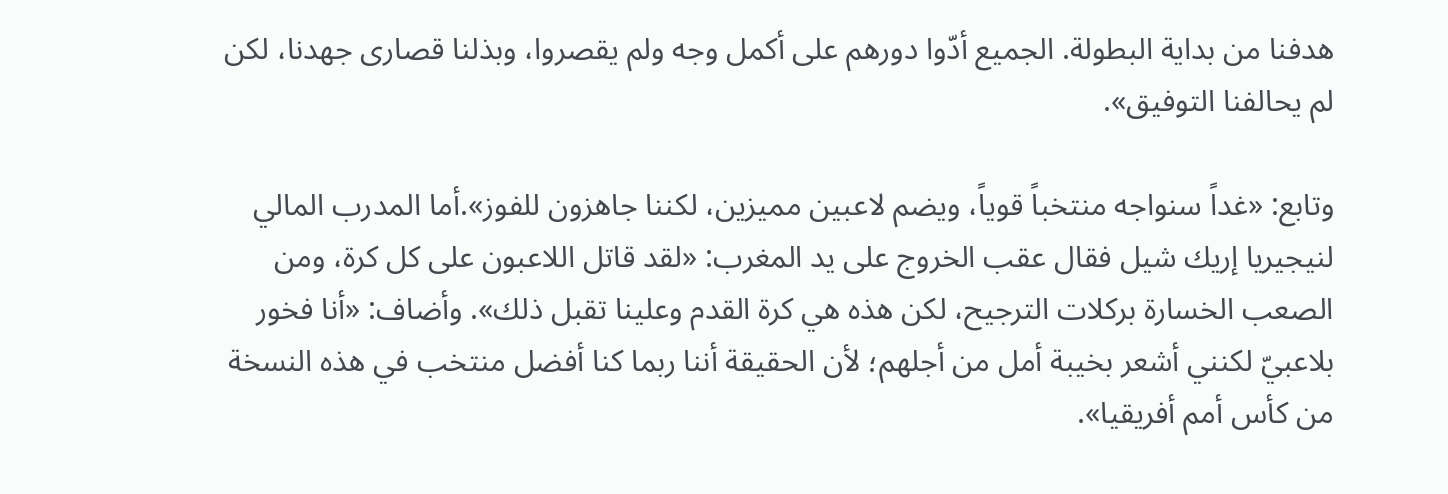هدفنا من بداية البطولة. الجميع أدّوا دورهم على أكمل وجه ولم يقصروا، وبذلنا قصارى جهدنا، لكن لم يحالفنا التوفيق».

وتابع: «غداً سنواجه منتخباً قوياً، ويضم لاعبين مميزين، لكننا جاهزون للفوز».أما المدرب المالي لنيجيريا إريك شيل فقال عقب الخروج على يد المغرب: «لقد قاتل اللاعبون على كل كرة، ومن الصعب الخسارة بركلات الترجيح، لكن هذه هي كرة القدم وعلينا تقبل ذلك». وأضاف: «أنا فخور بلاعبيّ لكنني أشعر بخيبة أمل من أجلهم؛ لأن الحقيقة أننا ربما كنا أفضل منتخب في هذه النسخة من كأس أمم أفريقيا».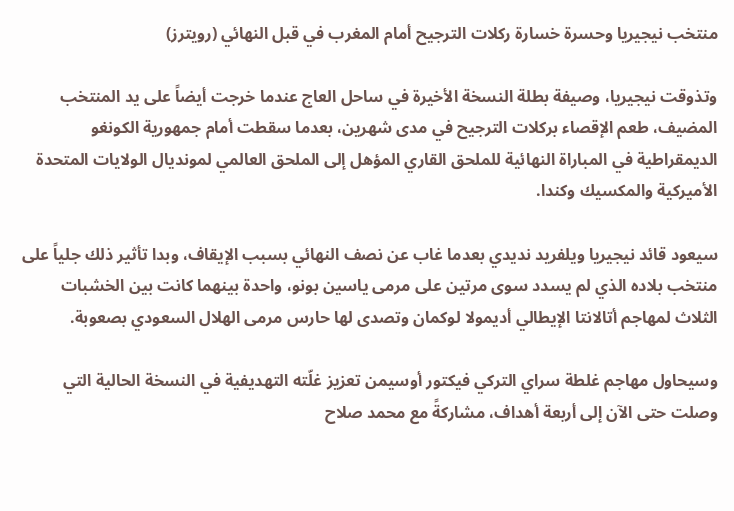منتخب نيجيريا وحسرة خسارة ركلات الترجيح أمام المغرب في قبل النهائي (رويترز)

وتذوقت نيجيريا، وصيفة بطلة النسخة الأخيرة في ساحل العاج عندما خرجت أيضاً على يد المنتخب المضيف، طعم الإقصاء بركلات الترجيح في مدى شهرين، بعدما سقطت أمام جمهورية الكونغو الديمقراطية في المباراة النهائية للملحق القاري المؤهل إلى الملحق العالمي لمونديال الولايات المتحدة الأميركية والمكسيك وكندا.

سيعود قائد نيجيريا ويلفريد نديدي بعدما غاب عن نصف النهائي بسبب الإيقاف، وبدا تأثير ذلك جلياً على منتخب بلاده الذي لم يسدد سوى مرتين على مرمى ياسين بونو، واحدة بينهما كانت بين الخشبات الثلاث لمهاجم أتالانتا الإيطالي أديمولا لوكمان وتصدى لها حارس مرمى الهلال السعودي بصعوبة.

وسيحاول مهاجم غلطة سراي التركي فيكتور أوسيمن تعزيز غلّته التهديفية في النسخة الحالية التي وصلت حتى الآن إلى أربعة أهداف، مشاركةً مع محمد صلاح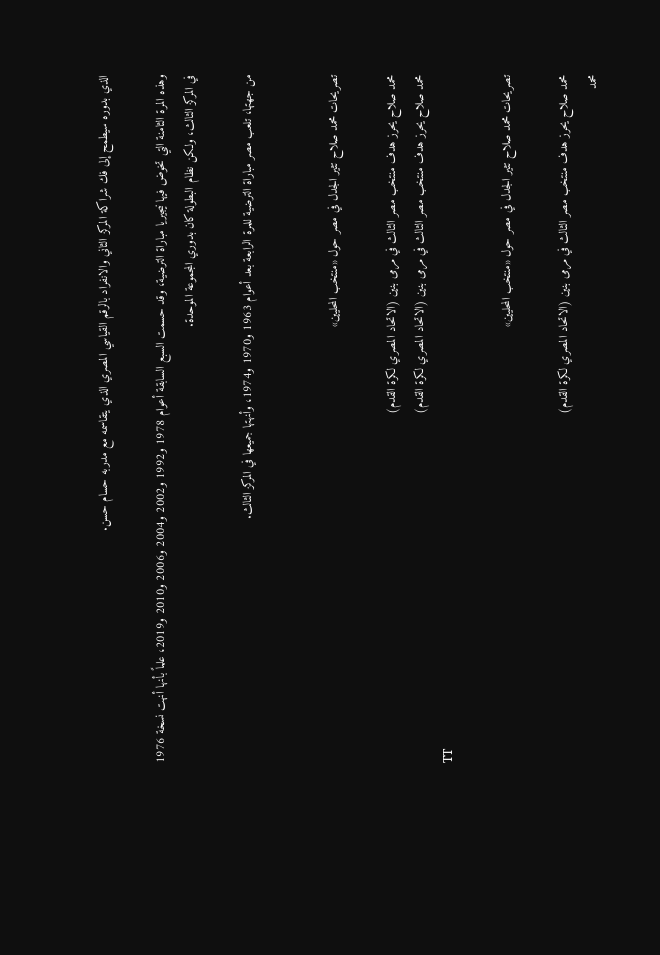الذي بدوره سيطمح إلى فك شراكة المركز الثاني والانفراد بالرقم القياسي المصري الذي يتقاسمه مع مدربه حسام حسن.

وهذه المرة الثامنة التي تخوض فيها نيجيريا مباراة الترضية، وقد حسمت السبع السابقة أعوام 1978 و1992 و2002 و2004 و2006 و2010 و2019، علماً بأنها أنهت نسخة 1976 في المركز الثالث، ولكن نظام البطولة كان بدوري المجموعة الموحدة.

من جهتها، تلعب مصر مباراة الترضية للمرة الرابعة بعد أعوام 1963 و1970 و1974، وأنهتها جميعها في المركز الثالث.


تصريحات محمد صلاح تثير الجدل في مصر حول «منتخب المحليين»

محمد صلاح يحرز هدف منتخب مصر الثالث في مرمى بنين (الاتحاد المصري لكرة القدم)
محمد صلاح يحرز هدف منتخب مصر الثالث في مرمى بنين (الاتحاد المصري لكرة القدم)
TT

تصريحات محمد صلاح تثير الجدل في مصر حول «منتخب المحليين»

محمد صلاح يحرز هدف منتخب مصر الثالث في مرمى بنين (الاتحاد المصري لكرة القدم)
محمد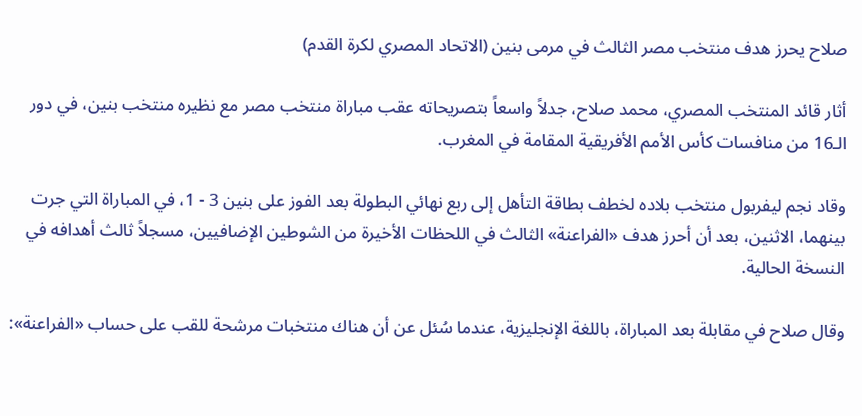صلاح يحرز هدف منتخب مصر الثالث في مرمى بنين (الاتحاد المصري لكرة القدم)

أثار قائد المنتخب المصري، محمد صلاح، جدلاً واسعاً بتصريحاته عقب مباراة منتخب مصر مع نظيره منتخب بنين، في دور الـ16 من منافسات كأس الأمم الأفريقية المقامة في المغرب.

وقاد نجم ليفربول منتخب بلاده لخطف بطاقة التأهل إلى ربع نهائي البطولة بعد الفوز على بنين 3 - 1، في المباراة التي جرت بينهما، الاثنين، بعد أن أحرز هدف «الفراعنة» الثالث في اللحظات الأخيرة من الشوطين الإضافيين، مسجلاً ثالث أهدافه في النسخة الحالية.

وقال صلاح في مقابلة بعد المباراة، باللغة الإنجليزية، عندما سُئل عن أن هناك منتخبات مرشحة للقب على حساب «الفراعنة»: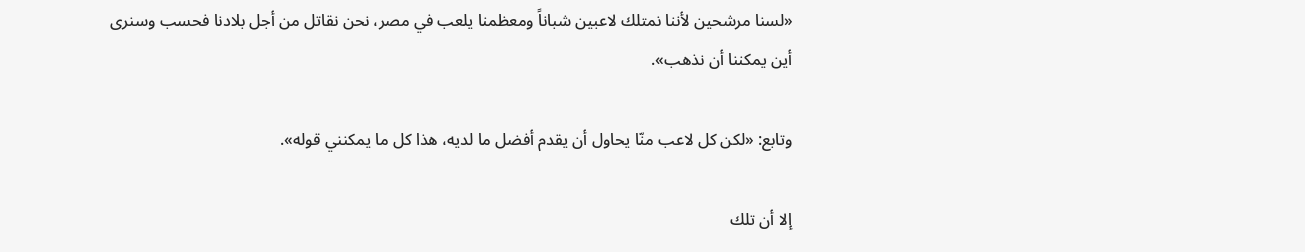«لسنا مرشحين لأننا نمتلك لاعبين شباناً ومعظمنا يلعب في مصر، نحن نقاتل من أجل بلادنا فحسب وسنرى أين يمكننا أن نذهب».

وتابع: «لكن كل لاعب منّا يحاول أن يقدم أفضل ما لديه، هذا كل ما يمكنني قوله».

إلا أن تلك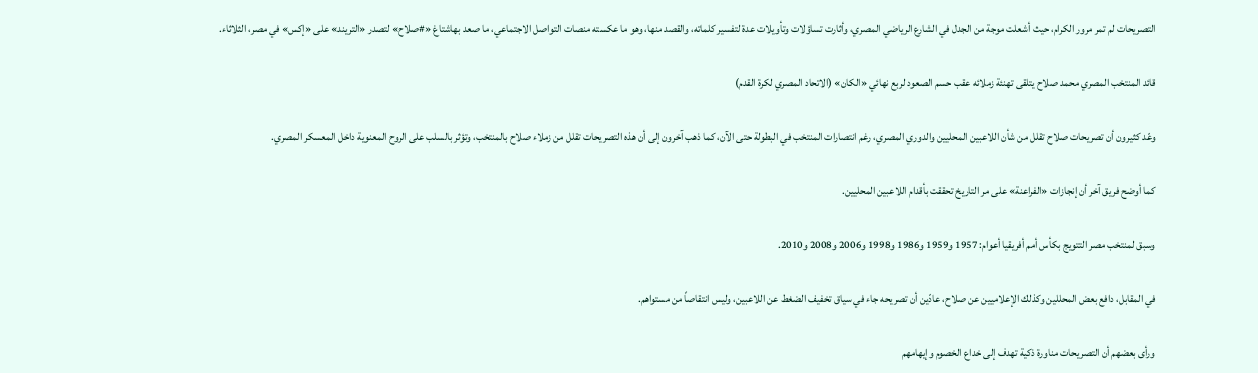التصريحات لم تمر مرور الكرام، حيث أشعلت موجة من الجدل في الشارع الرياضي المصري، وأثارت تساؤلات وتأويلات عدة لتفسير كلماته، والقصد منها، وهو ما عكسته منصات التواصل الاجتماعي، ما صعد بهاشتاغ «#صلاح» لتصدر «التريند» على «إكس» في مصر، الثلاثاء.

قائد المنتخب المصري محمد صلاح يتلقى تهنئة زملائه عقب حسم الصعود لربع نهائي «الكان» (الاتحاد المصري لكرة القدم)

وعّد كثيرون أن تصريحات صلاح تقلل من شأن اللاعبين المحليين والدوري المصري، رغم انتصارات المنتخب في البطولة حتى الآن، كما ذهب آخرون إلى أن هذه التصريحات تقلل من زملاء صلاح بالمنتخب، وتؤثر بالسلب على الروح المعنوية داخل المعسكر المصري.

كما أوضح فريق آخر أن إنجازات «الفراعنة» على مر التاريخ تحققت بأقدام اللاعبين المحليين.

وسبق لمنتخب مصر التتويج بكأس أمم أفريقيا أعوام: 1957 و1959 و1986 و1998 و2006 و2008 و2010.

في المقابل، دافع بعض المحللين وكذلك الإعلاميين عن صلاح، عادّين أن تصريحه جاء في سياق تخفيف الضغط عن اللاعبين، وليس انتقاصاً من مستواهم.

ورأى بعضهم أن التصريحات مناورة ذكية تهدف إلى خداع الخصوم وإيهامهم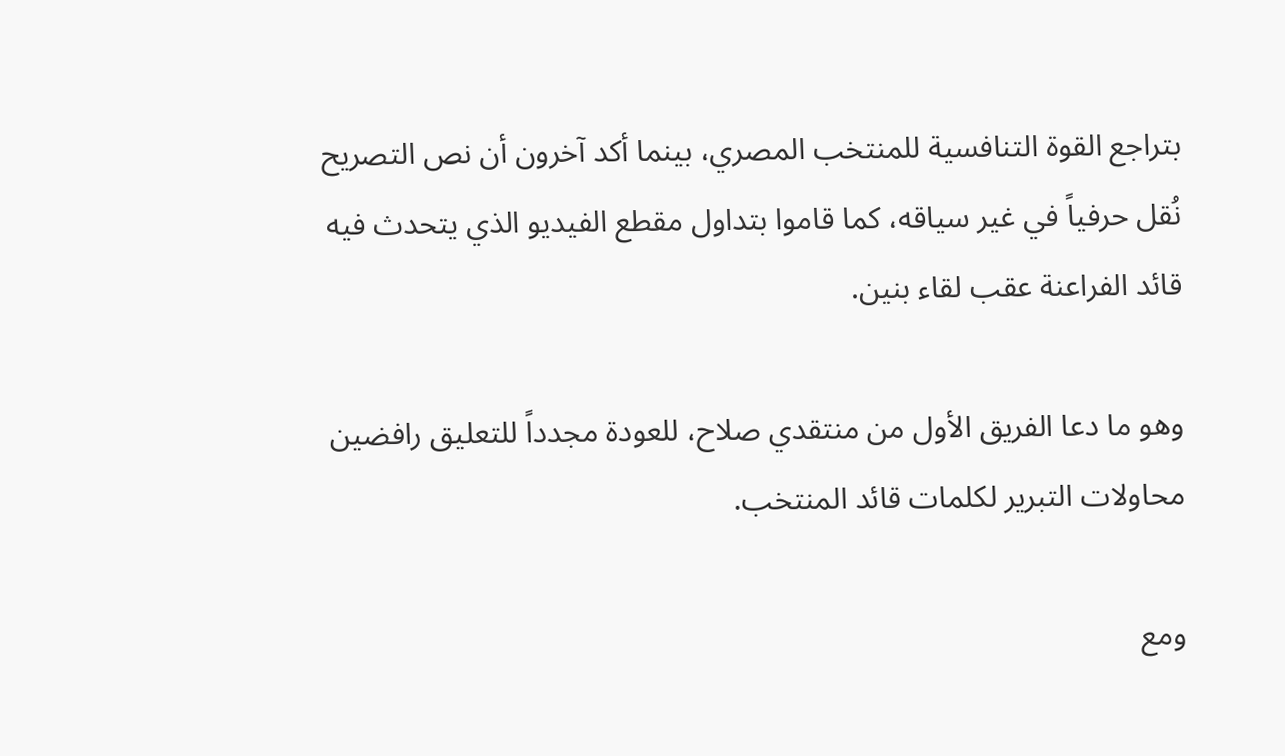بتراجع القوة التنافسية للمنتخب المصري، بينما أكد آخرون أن نص التصريح نُقل حرفياً في غير سياقه، كما قاموا بتداول مقطع الفيديو الذي يتحدث فيه قائد الفراعنة عقب لقاء بنين.

وهو ما دعا الفريق الأول من منتقدي صلاح، للعودة مجدداً للتعليق رافضين محاولات التبرير لكلمات قائد المنتخب.

ومع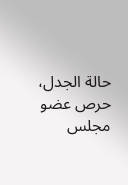حالة الجدل، حرص عضو مجلس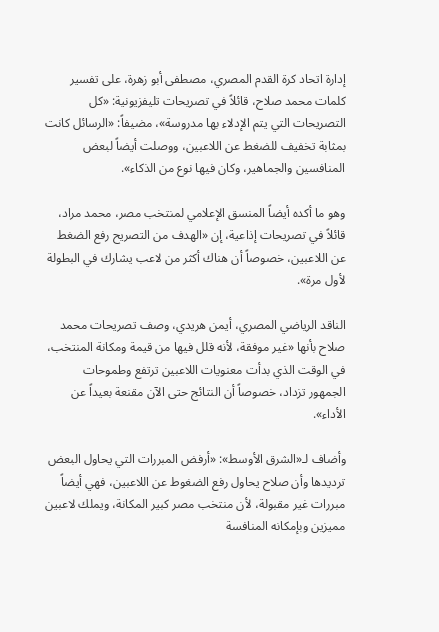إدارة اتحاد كرة القدم المصري، مصطفى أبو زهرة، على تفسير كلمات محمد صلاح، قائلاً في تصريحات تليفزيونية: «كل التصريحات التي يتم الإدلاء بها مدروسة»، مضيفاً: «الرسائل كانت بمثابة تخفيف للضغط عن اللاعبين، ووصلت أيضاً لبعض المنافسين والجماهير، وكان فيها نوع من الذكاء».

وهو ما أكده أيضاً المنسق الإعلامي لمنتخب مصر، محمد مراد، قائلاً في تصريحات إذاعية، إن «الهدف من التصريح رفع الضغط عن اللاعبين، خصوصاً أن هناك أكثر من لاعب يشارك في البطولة لأول مرة».

الناقد الرياضي المصري، أيمن هريدي، وصف تصريحات محمد صلاح بأنها «غير موفقة، لأنه قلل فيها من قيمة ومكانة المنتخب، في الوقت الذي بدأت معنويات اللاعبين ترتفع وطموحات الجمهور تزداد، خصوصاً أن النتائج حتى الآن مقنعة بعيداً عن الأداء».

وأضاف لـ«الشرق الأوسط»: «أرفض المبررات التي يحاول البعض ترديدها وأن صلاح يحاول رفع الضغوط عن اللاعبين، فهي أيضاً مبررات غير مقبولة، لأن منتخب مصر كبير المكانة، ويملك لاعبين مميزين وبإمكانه المنافسة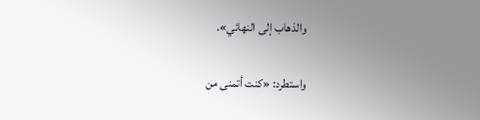والذهاب إلى النهائي».

واستطرد: «كنت أتمنى من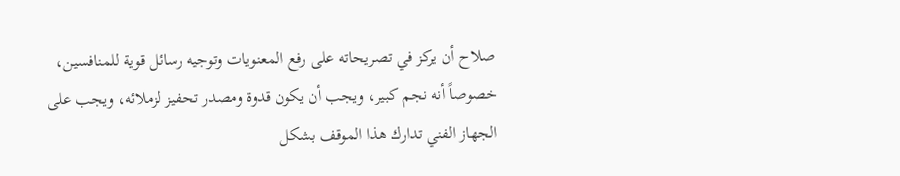صلاح أن يركز في تصريحاته على رفع المعنويات وتوجيه رسائل قوية للمنافسين، خصوصاً أنه نجم كبير، ويجب أن يكون قدوة ومصدر تحفيز لزملائه، ويجب على الجهاز الفني تدارك هذا الموقف بشكل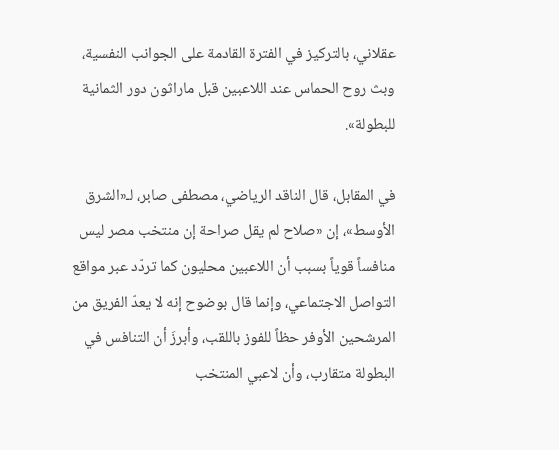عقلاني، بالتركيز في الفترة القادمة على الجوانب النفسية، وبث روح الحماس عند اللاعبين قبل ماراثون دور الثمانية للبطولة».

في المقابل، قال الناقد الرياضي، مصطفى صابر، لـ«الشرق الأوسط»، إن «صلاح لم يقل صراحة إن منتخب مصر ليس منافساً قوياً بسبب أن اللاعبين محليون كما تردّد عبر مواقع التواصل الاجتماعي، وإنما قال بوضوح إنه لا يعدّ الفريق من المرشحين الأوفر حظاً للفوز باللقب، وأبرزَ أن التنافس في البطولة متقارب، وأن لاعبي المنتخب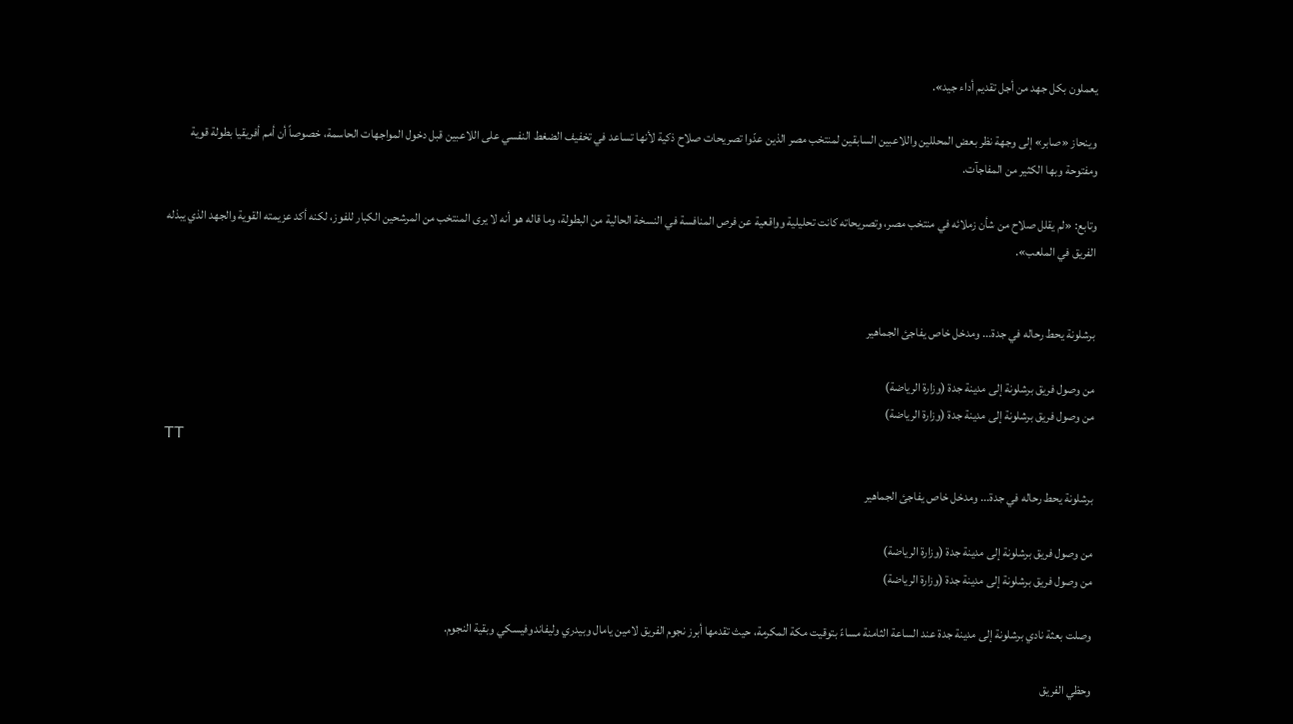يعملون بكل جهد من أجل تقديم أداء جيد».

وينحاز «صابر» إلى وجهة نظر بعض المحللين واللاعبين السابقين لمنتخب مصر الذين عدّوا تصريحات صلاح ذكية لأنها تساعد في تخفيف الضغط النفسي على اللاعبين قبل دخول المواجهات الحاسمة، خصوصاً أن أمم أفريقيا بطولة قوية ومفتوحة وبها الكثير من المفاجآت.

وتابع: «لم يقلل صلاح من شأن زملائه في منتخب مصر، وتصريحاته كانت تحليلية وواقعية عن فرص المنافسة في النسخة الحالية من البطولة، وما قاله هو أنه لا يرى المنتخب من المرشحين الكبار للفوز، لكنه أكد عزيمته القوية والجهد الذي يبذله الفريق في الملعب».


برشلونة يحط رحاله في جدة... ومدخل خاص يفاجئ الجماهير

من وصول فريق برشلونة إلى مدينة جدة (وزارة الرياضة)
من وصول فريق برشلونة إلى مدينة جدة (وزارة الرياضة)
TT

برشلونة يحط رحاله في جدة... ومدخل خاص يفاجئ الجماهير

من وصول فريق برشلونة إلى مدينة جدة (وزارة الرياضة)
من وصول فريق برشلونة إلى مدينة جدة (وزارة الرياضة)

وصلت بعثة نادي برشلونة إلى مدينة جدة عند الساعة الثامنة مساءً بتوقيت مكة المكرمة، حيث تقدمها أبرز نجوم الفريق لامين يامال وبيدري وليفاندوفيسكي وبقية النجوم.

وحظي الفريق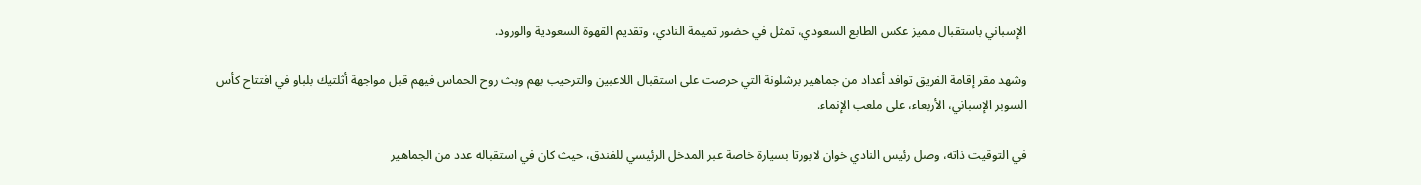الإسباني باستقبال مميز عكس الطابع السعودي، تمثل في حضور تميمة النادي، وتقديم القهوة السعودية والورود.

وشهد مقر إقامة الفريق توافد أعداد من جماهير برشلونة التي حرصت على استقبال اللاعبين والترحيب بهم وبث روح الحماس فيهم قبل مواجهة أثلتيك بلباو في افتتاح كأس السوبر الإسباني، الأربعاء، على ملعب الإنماء.

في التوقيت ذاته، وصل رئيس النادي خوان لابورتا بسيارة خاصة عبر المدخل الرئيسي للفندق، حيث كان في استقباله عدد من الجماهير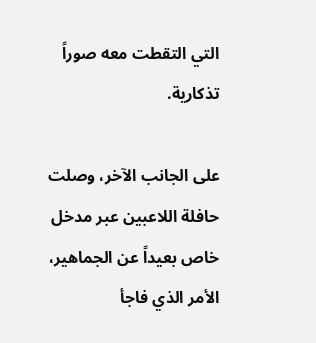التي التقطت معه صوراً تذكارية.

على الجانب الآخر، وصلت حافلة اللاعبين عبر مدخل خاص بعيداً عن الجماهير، الأمر الذي فاجأ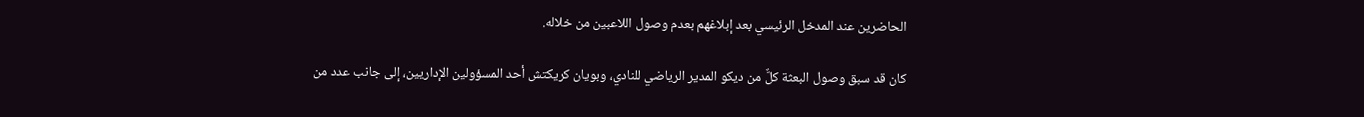الحاضرين عند المدخل الرئيسي بعد إبلاغهم بعدم وصول اللاعبين من خلاله.

كان قد سبق وصول البعثة كلٌّ من ديكو المدير الرياضي للنادي، وبويان كريكتش أحد المسؤولين الإداريين، إلى جانب عدد من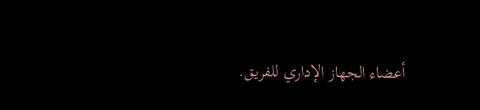أعضاء الجهاز الإداري للفريق.